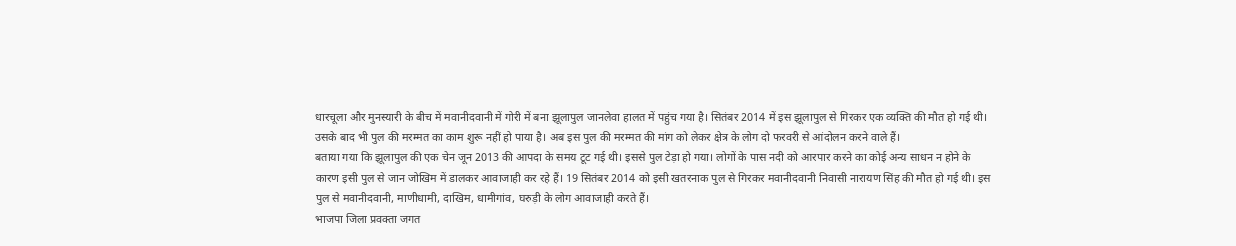धारचूला और मुनस्यारी के बीच में मवानीदवानी में गोरी में बना झूलापुल जानलेवा हालत में पहुंच गया है। सितंबर 2014 में इस झूलापुल से गिरकर एक व्यक्ति की मौत हो गई थी। उसके बाद भी पुल की मरम्मत का काम शुरू नहीं हो पाया है। अब इस पुल की मरम्मत की मांग को लेकर क्षेत्र के लोग दो फरवरी से आंदोलन करने वाले हैं।
बताया गया कि झूलापुल की एक चेन जून 2013 की आपदा के समय टूट गई थी। इससे पुल टेड़ा हो गया। लोगों के पास नदी को आरपार करने का कोई अन्य साधन न होने के कारण इसी पुल से जान जोखिम में डालकर आवाजाही कर रहे हैं। 19 सितंबर 2014 को इसी खतरनाक पुल से गिरकर मवानीदवानी निवासी नारायण सिंह की मौत हो गई थी। इस पुल से मवानीदवानी, माणीधामी, दाखिम, धामीगांव, घरुड़ी के लोग आवाजाही करते हैं।
भाजपा जिला प्रवक्ता जगत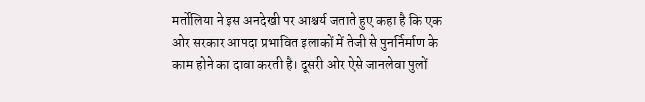मर्तोलिया ने इस अनदेखी पर आश्चर्य जताते हुए कहा है कि एक ओर सरकार आपदा प्रभावित इलाकों में तेजी से पुनर्निर्माण के काम होने का दावा करती है। दूसरी ओर ऐसे जानलेवा पुलों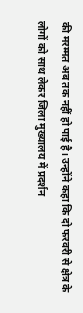की मरम्मत अब तक नहीं हो पाई है। उन्होंने कहा कि दो फरवरी से क्षेत्र के लोगों को साथ लेकर जिला मुख्यालय में प्रदर्शन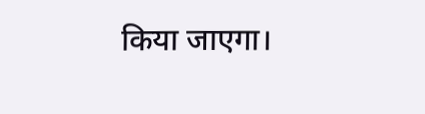किया जाएगा।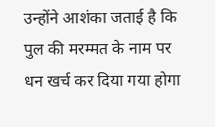उन्होंने आशंका जताई है कि पुल की मरम्मत के नाम पर धन खर्च कर दिया गया होगा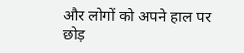और लोगों को अपने हाल पर छोड़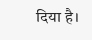दिया है।